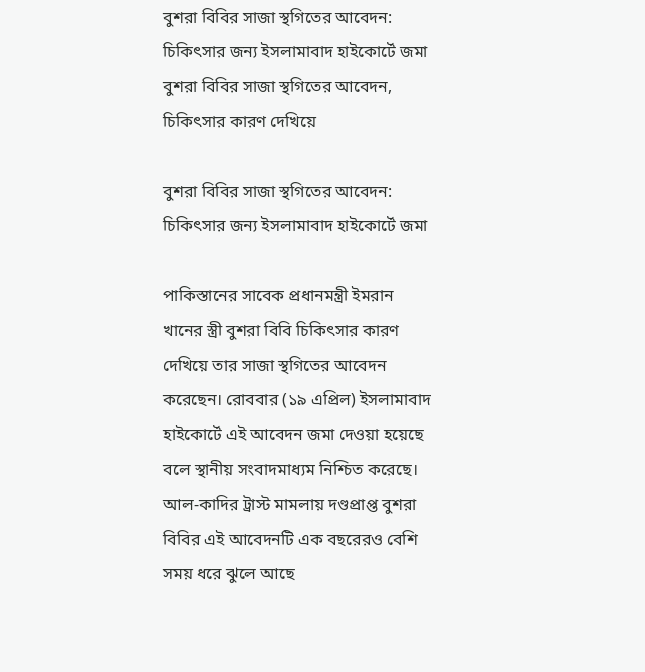বুশরা বিবির সাজা স্থগিতের আবেদন: চিকিৎসার জন্য ইসলামাবাদ হাইকোর্টে জমা
বুশরা বিবির সাজা স্থগিতের আবেদন, চিকিৎসার কারণ দেখিয়ে

বুশরা বিবির সাজা স্থগিতের আবেদন: চিকিৎসার জন্য ইসলামাবাদ হাইকোর্টে জমা

পাকিস্তানের সাবেক প্রধানমন্ত্রী ইমরান খানের স্ত্রী বুশরা বিবি চিকিৎসার কারণ দেখিয়ে তার সাজা স্থগিতের আবেদন করেছেন। রোববার (১৯ এপ্রিল) ইসলামাবাদ হাইকোর্টে এই আবেদন জমা দেওয়া হয়েছে বলে স্থানীয় সংবাদমাধ্যম নিশ্চিত করেছে। আল-কাদির ট্রাস্ট মামলায় দণ্ডপ্রাপ্ত বুশরা বিবির এই আবেদনটি এক বছরেরও বেশি সময় ধরে ঝুলে আছে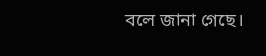বলে জানা গেছে।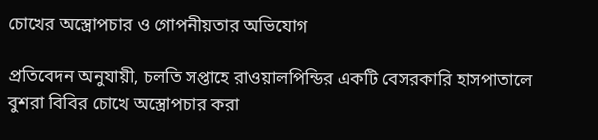চোখের অস্ত্রোপচার ও গোপনীয়তার অভিযোগ

প্রতিবেদন অনুযায়ী, চলতি সপ্তাহে রাওয়ালপিন্ডির একটি বেসরকারি হাসপাতালে বুশরা বিবির চোখে অস্ত্রোপচার করা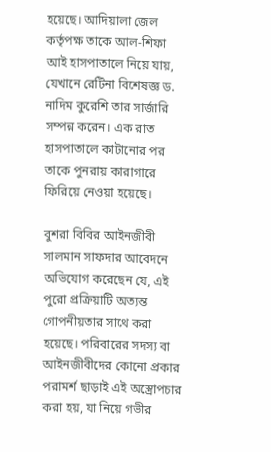হয়েছে। আদিয়ালা জেল কর্তৃপক্ষ তাকে আল-শিফা আই হাসপাতালে নিয়ে যায়, যেখানে রেটিনা বিশেষজ্ঞ ড. নাদিম কুরেশি তার সার্জারি সম্পন্ন করেন। এক রাত হাসপাতালে কাটানোর পর তাকে পুনরায় কারাগারে ফিরিয়ে নেওয়া হয়েছে।

বুশরা বিবির আইনজীবী সালমান সাফদার আবেদনে অভিযোগ করেছেন যে, এই পুরো প্রক্রিয়াটি অত্যন্ত গোপনীয়তার সাথে করা হয়েছে। পরিবারের সদস্য বা আইনজীবীদের কোনো প্রকার পরামর্শ ছাড়াই এই অস্ত্রোপচার করা হয়, যা নিয়ে গভীর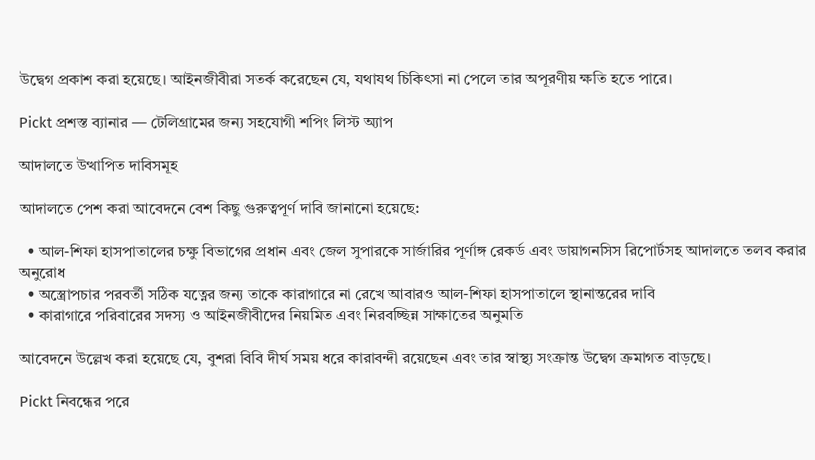উদ্বেগ প্রকাশ করা হয়েছে। আইনজীবীরা সতর্ক করেছেন যে, যথাযথ চিকিৎসা না পেলে তার অপূরণীয় ক্ষতি হতে পারে।

Pickt প্রশস্ত ব্যানার — টেলিগ্রামের জন্য সহযোগী শপিং লিস্ট অ্যাপ

আদালতে উত্থাপিত দাবিসমূহ

আদালতে পেশ করা আবেদনে বেশ কিছু গুরুত্বপূর্ণ দাবি জানানো হয়েছে:

  • আল-শিফা হাসপাতালের চক্ষু বিভাগের প্রধান এবং জেল সুপারকে সার্জারির পূর্ণাঙ্গ রেকর্ড এবং ডায়াগনসিস রিপোর্টসহ আদালতে তলব করার অনুরোধ
  • অস্ত্রোপচার পরবর্তী সঠিক যত্নের জন্য তাকে কারাগারে না রেখে আবারও আল-শিফা হাসপাতালে স্থানান্তরের দাবি
  • কারাগারে পরিবারের সদস্য ও আইনজীবীদের নিয়মিত এবং নিরবচ্ছিন্ন সাক্ষাতের অনুমতি

আবেদনে উল্লেখ করা হয়েছে যে, বুশরা বিবি দীর্ঘ সময় ধরে কারাবন্দী রয়েছেন এবং তার স্বাস্থ্য সংক্রান্ত উদ্বেগ ক্রমাগত বাড়ছে।

Pickt নিবন্ধের পরে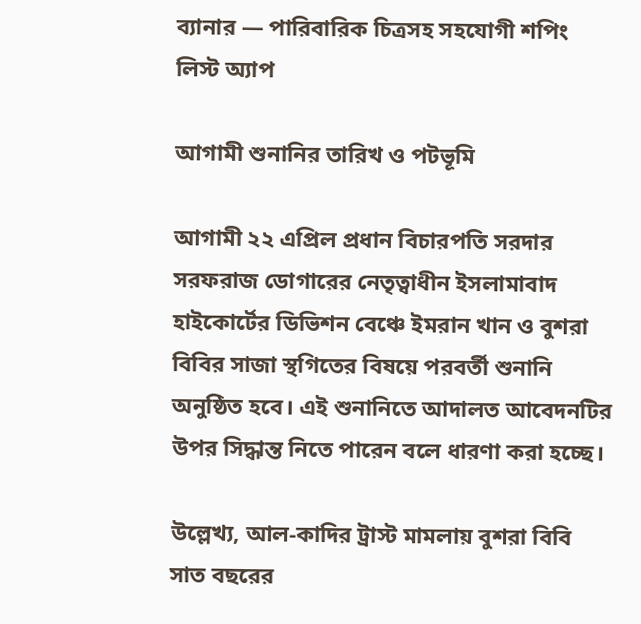ব্যানার — পারিবারিক চিত্রসহ সহযোগী শপিং লিস্ট অ্যাপ

আগামী শুনানির তারিখ ও পটভূমি

আগামী ২২ এপ্রিল প্রধান বিচারপতি সরদার সরফরাজ ডোগারের নেতৃত্বাধীন ইসলামাবাদ হাইকোর্টের ডিভিশন বেঞ্চে ইমরান খান ও বুশরা বিবির সাজা স্থগিতের বিষয়ে পরবর্তী শুনানি অনুষ্ঠিত হবে। এই শুনানিতে আদালত আবেদনটির উপর সিদ্ধান্ত নিতে পারেন বলে ধারণা করা হচ্ছে।

উল্লেখ্য, আল-কাদির ট্রাস্ট মামলায় বুশরা বিবি সাত বছরের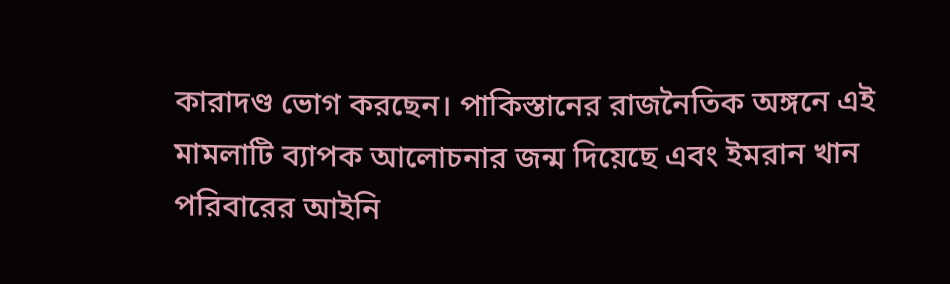কারাদণ্ড ভোগ করছেন। পাকিস্তানের রাজনৈতিক অঙ্গনে এই মামলাটি ব্যাপক আলোচনার জন্ম দিয়েছে এবং ইমরান খান পরিবারের আইনি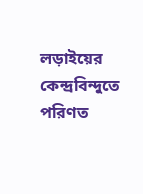লড়াইয়ের কেন্দ্রবিন্দুতে পরিণত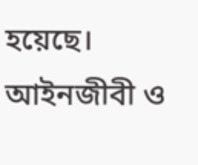হয়েছে। আইনজীবী ও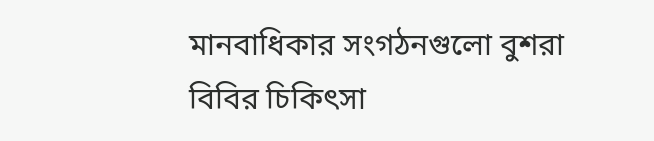মানবাধিকার সংগঠনগুলো বুশরা বিবির চিকিৎসা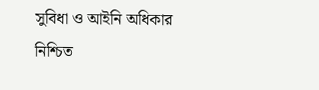সুবিধা ও আইনি অধিকার নিশ্চিত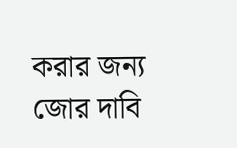করার জন্য জোর দাবি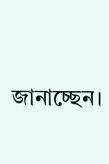জানাচ্ছেন।